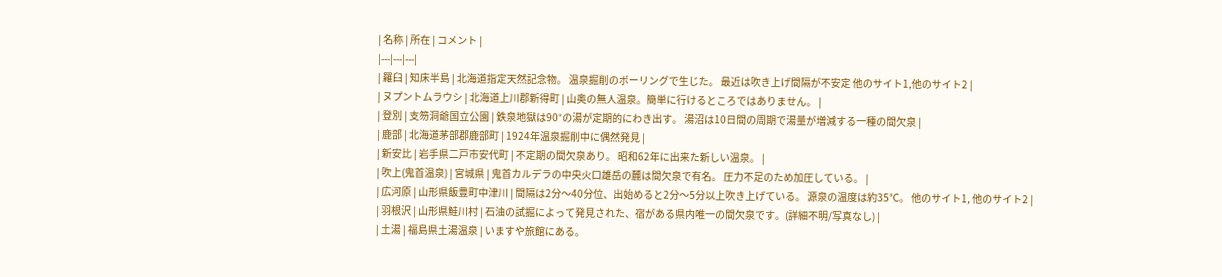| 名称 | 所在 | コメント |
|---|---|---|
| 羅臼 | 知床半島 | 北海道指定天然記念物。 温泉掘削のボーリングで生じた。 最近は吹き上げ間隔が不安定 他のサイト1,他のサイト2 |
| ヌプントムラウシ | 北海道上川郡新得町 | 山奥の無人温泉。簡単に行けるところではありません。 |
| 登別 | 支笏洞爺国立公園 | 鉄泉地獄は90°の湯が定期的にわき出す。 湯沼は10日間の周期で湯量が増減する一種の間欠泉 |
| 鹿部 | 北海道茅部郡鹿部町 | 1924年温泉掘削中に偶然発見 |
| 新安比 | 岩手県二戸市安代町 | 不定期の間欠泉あり。 昭和62年に出来た新しい温泉。 |
| 吹上(鬼首温泉) | 宮城県 | 鬼首カルデラの中央火口雄岳の麓は間欠泉で有名。 圧力不足のため加圧している。 |
| 広河原 | 山形県飯豊町中津川 | 間隔は2分〜40分位、出始めると2分〜5分以上吹き上げている。 源泉の温度は約35℃。 他のサイト1, 他のサイト2 |
| 羽根沢 | 山形県鮭川村 | 石油の試掘によって発見された、宿がある県内唯一の間欠泉です。(詳細不明/写真なし) |
| 土湯 | 福島県土湯温泉 | いますや旅館にある。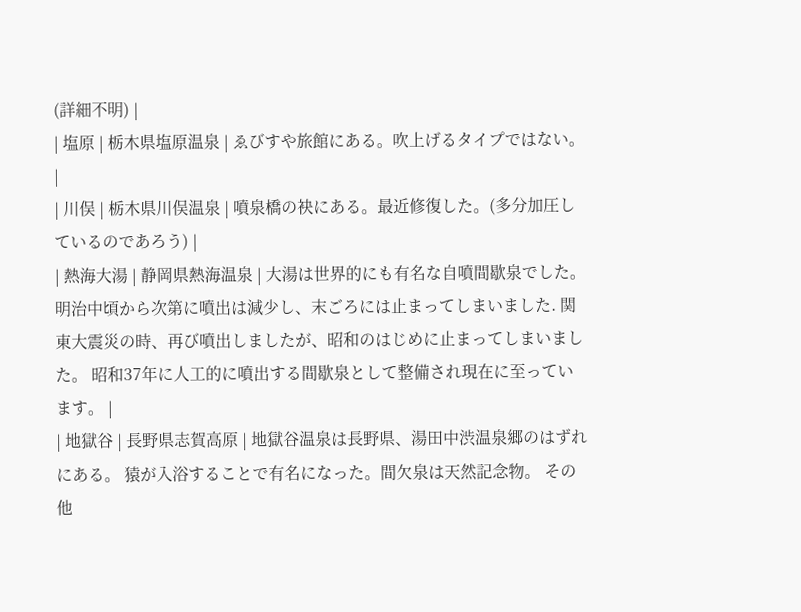(詳細不明) |
| 塩原 | 栃木県塩原温泉 | ゑびすや旅館にある。吹上げるタイプではない。 |
| 川俣 | 栃木県川俣温泉 | 噴泉橋の袂にある。最近修復した。(多分加圧しているのであろう) |
| 熱海大湯 | 静岡県熱海温泉 | 大湯は世界的にも有名な自噴間歇泉でした。 明治中頃から次第に噴出は減少し、末ごろには止まってしまいました. 関東大震災の時、再び噴出しましたが、昭和のはじめに止まってしまいました。 昭和37年に人工的に噴出する間歇泉として整備され現在に至っています。 |
| 地獄谷 | 長野県志賀高原 | 地獄谷温泉は長野県、湯田中渋温泉郷のはずれにある。 猿が入浴することで有名になった。間欠泉は天然記念物。 その他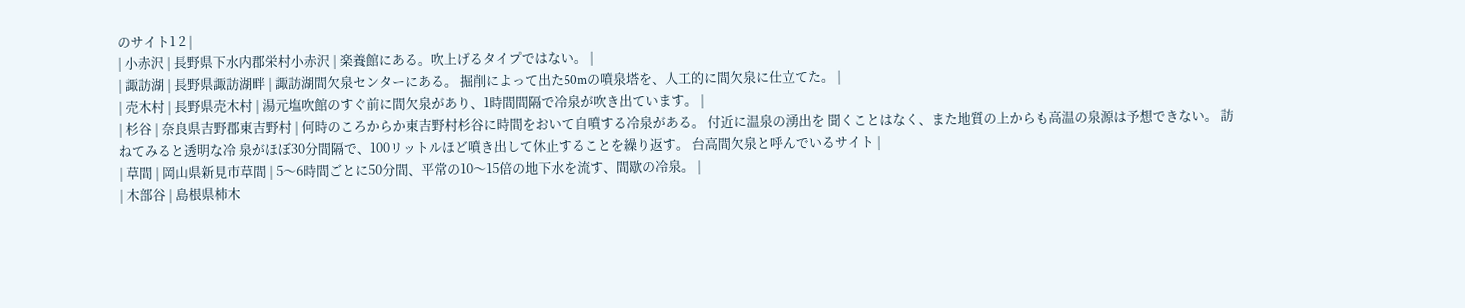のサイト1 2 |
| 小赤沢 | 長野県下水内郡栄村小赤沢 | 楽養館にある。吹上げるタイプではない。 |
| 諏訪湖 | 長野県諏訪湖畔 | 諏訪湖間欠泉センターにある。 掘削によって出た50mの噴泉塔を、人工的に間欠泉に仕立てた。 |
| 売木村 | 長野県売木村 | 湯元塩吹館のすぐ前に間欠泉があり、1時間間隔で冷泉が吹き出ています。 |
| 杉谷 | 奈良県吉野郡東吉野村 | 何時のころからか東吉野村杉谷に時間をおいて自噴する冷泉がある。 付近に温泉の湧出を 聞くことはなく、また地質の上からも高温の泉源は予想できない。 訪ねてみると透明な冷 泉がほぼ30分間隔で、100リットルほど噴き出して休止することを繰り返す。 台高間欠泉と呼んでいるサイト |
| 草間 | 岡山県新見市草間 | 5〜6時間ごとに50分間、平常の10〜15倍の地下水を流す、間歇の冷泉。 |
| 木部谷 | 島根県柿木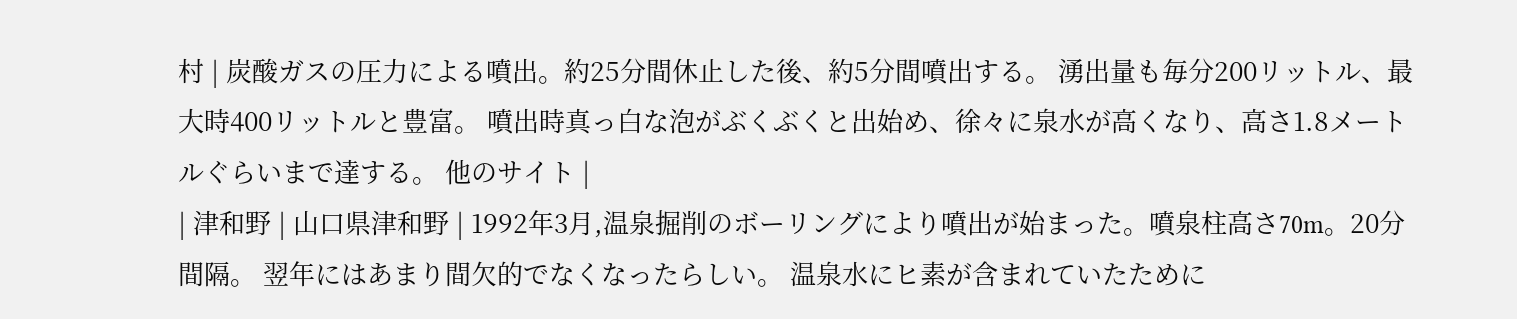村 | 炭酸ガスの圧力による噴出。約25分間休止した後、約5分間噴出する。 湧出量も毎分200リットル、最大時400リットルと豊富。 噴出時真っ白な泡がぶくぶくと出始め、徐々に泉水が高くなり、高さ1.8メートルぐらいまで達する。 他のサイト |
| 津和野 | 山口県津和野 | 1992年3月,温泉掘削のボーリングにより噴出が始まった。噴泉柱高さ70m。20分間隔。 翌年にはあまり間欠的でなくなったらしい。 温泉水にヒ素が含まれていたために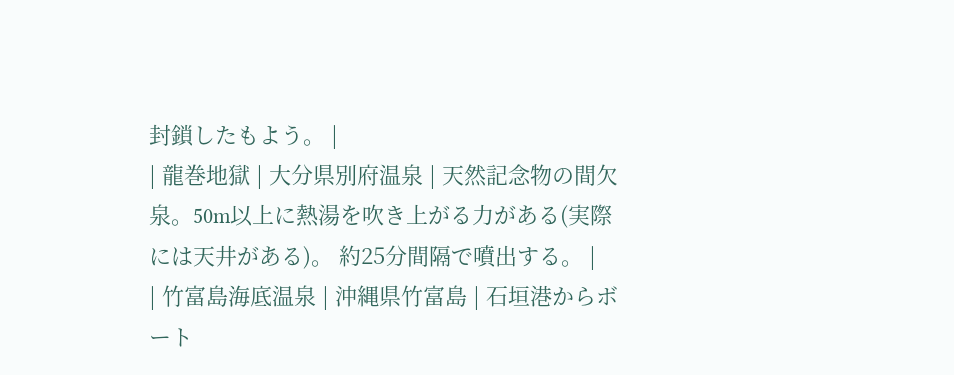封鎖したもよう。 |
| 龍巻地獄 | 大分県別府温泉 | 天然記念物の間欠泉。50m以上に熱湯を吹き上がる力がある(実際には天井がある)。 約25分間隔で噴出する。 |
| 竹富島海底温泉 | 沖縄県竹富島 | 石垣港からボート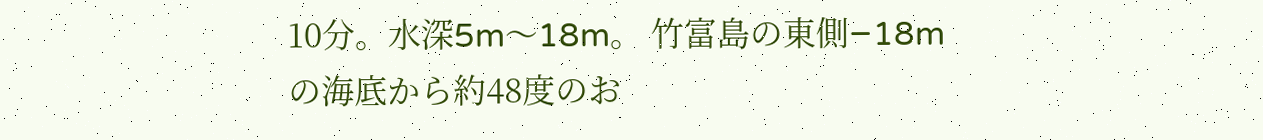10分。水深5m〜18m。 竹富島の東側−18mの海底から約48度のお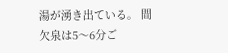湯が湧き出ている。 間欠泉は5〜6分ご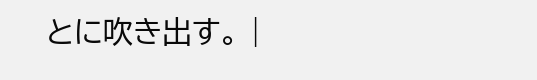とに吹き出す。 |